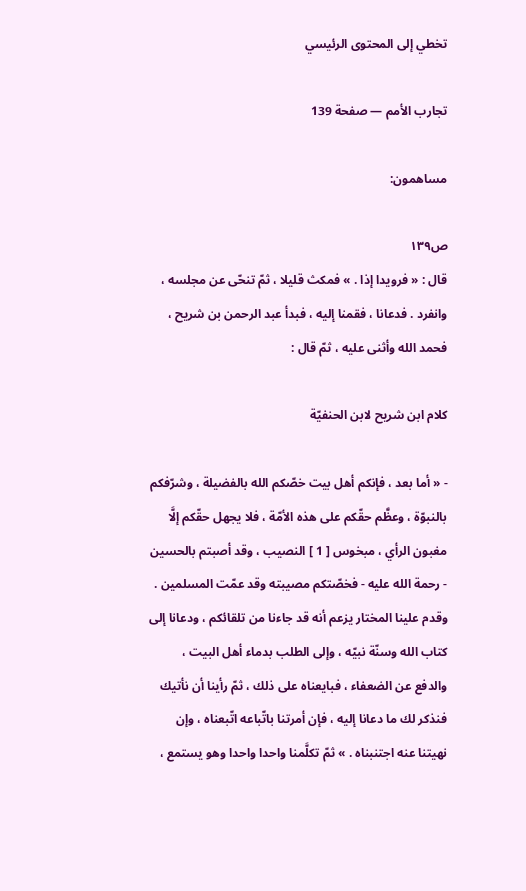تخطي إلى المحتوى الرئيسي

تجارب الأمم — صفحة 139

مساهمون:

ص١٣٩
قال : « فرويدا إذا . » فمكث قليلا ، ثمّ تنحّى عن مجلسه ، وانفرد . فدعانا ، فقمنا إليه ، فبدأ عبد الرحمن بن شريح ، فحمد الله وأثنى عليه ، ثمّ قال :

كلام ابن شريح لابن الحنفيّة

- « أما بعد ، فإنكم أهل بيت خصّكم الله بالفضيلة ، وشرّفكم بالنبوّة ، وعظَّم حقّكم على هذه الأمّة ، فلا يجهل حقّكم إلَّا مغبون الرأي ، مبخوس [ 1 ] النصيب ، وقد أصبتم بالحسين - رحمة الله عليه - فخصّتكم مصيبته وقد عمّت المسلمين . وقدم علينا المختار يزعم أنه قد جاءنا من تلقائكم ، ودعانا إلى كتاب الله وسنّة نبيّه ، وإلى الطلب بدماء أهل البيت ، والدفع عن الضعفاء ، فبايعناه على ذلك ، ثمّ رأينا أن نأتيك فنذكر لك ما دعانا إليه ، فإن أمرتنا باتّباعه اتّبعناه ، وإن نهيتنا عنه اجتنبناه . » ثمّ تكلَّمنا واحدا واحدا وهو يستمع ،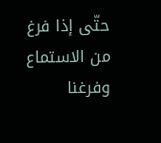حتّى إذا فرغ من الاستماع وفرغنا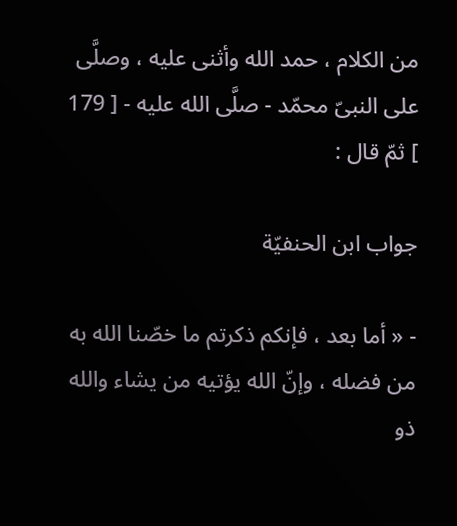من الكلام ، حمد الله وأثنى عليه ، وصلَّى على النبىّ محمّد - صلَّى الله عليه - [ 179 ] ثمّ قال :

جواب ابن الحنفيّة

- « أما بعد ، فإنكم ذكرتم ما خصّنا الله به من فضله ، وإنّ الله يؤتيه من يشاء والله ذو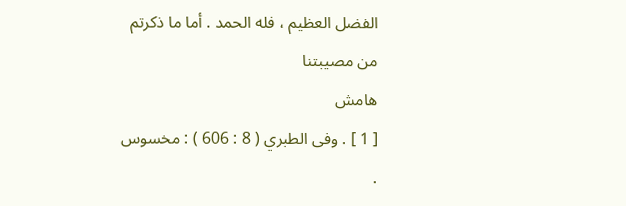الفضل العظيم ، فله الحمد . أما ما ذكرتم من مصيبتنا
هامش
[ 1 ] . وفى الطبري ( 8 : 606 ) : مخسوس .